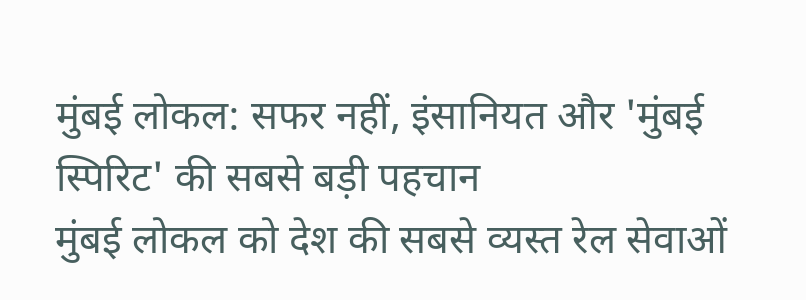मुंबई लोकल: सफर नहीं, इंसानियत और 'मुंबई स्पिरिट' की सबसे बड़ी पहचान
मुंबई लोकल को देश की सबसे व्यस्त रेल सेवाओं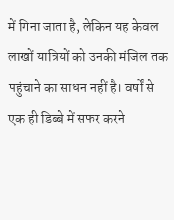में गिना जाता है, लेकिन यह केवल लाखों यात्रियों को उनकी मंजिल तक पहुंचाने का साधन नहीं है। वर्षों से एक ही डिब्बे में सफर करने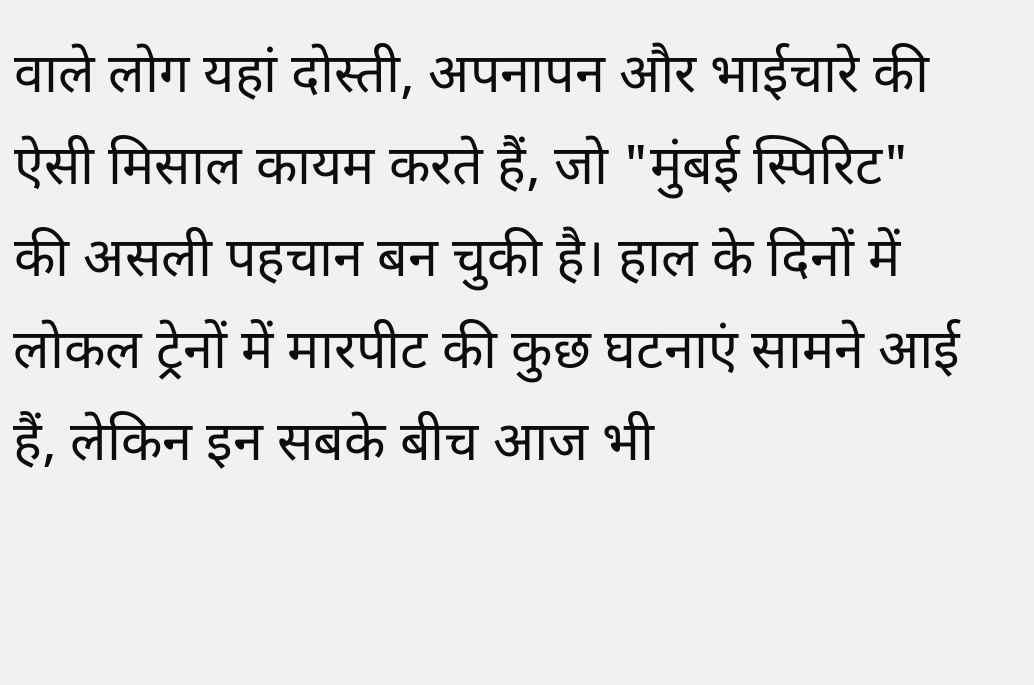वाले लोग यहां दोस्ती, अपनापन और भाईचारे की ऐसी मिसाल कायम करते हैं, जो "मुंबई स्पिरिट" की असली पहचान बन चुकी है। हाल के दिनों में लोकल ट्रेनों में मारपीट की कुछ घटनाएं सामने आई हैं, लेकिन इन सबके बीच आज भी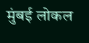मुंबई लोकल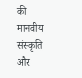की मानवीय संस्कृति और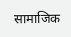सामाजिक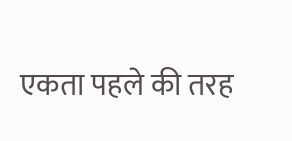एकता पहले की तरह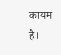कायम है।